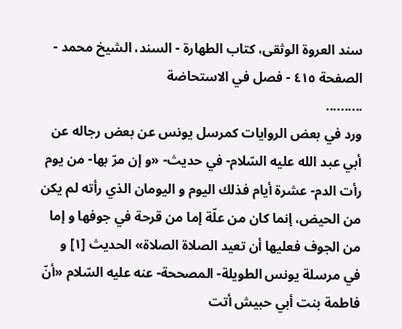سند العروة الوثقى، كتاب الطهارة - السند، الشيخ محمد - الصفحة ٤١٥ - فصل في الاستحاضة
..........
ورد في بعض الروايات كمرسل يونس عن بعض رجاله عن أبي عبد الله عليه السّلام- في حديث- «و إن مرّ بها- من يوم رأت الدم- عشرة أيام فذلك اليوم و اليومان الذي رأته لم يكن من الحيض، إنما كان من علّة إما من قرحة في جوفها و إما من الجوف فعليها أن تعيد الصلاة الصلاة» الحديث [١] و في مرسلة يونس الطويلة- المصححة- عنه عليه السّلام «أنّ فاطمة بنت أبي حبيش أتت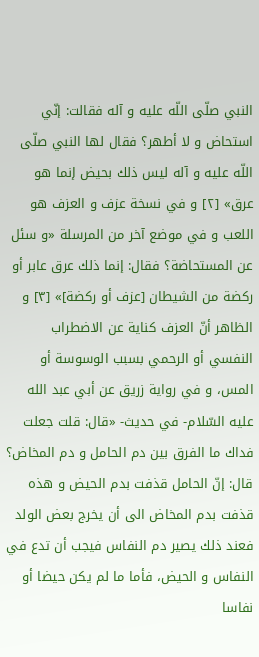النبي صلّى اللّه عليه و آله فقالت: إنّي استحاض و لا أطهر؟ فقال لها النبي صلّى اللّه عليه و آله ليس ذلك بحيض إنما هو عرق» [٢] و في نسخة عزف و العزف هو اللعب و في موضع آخر من المرسلة «و سئل عن المستحاضة؟ فقال: إنما ذلك عرق عابر أو ركضة من الشيطان [عزف أو ركضة]» [٣] و الظاهر أنّ العزف كناية عن الاضطراب النفسي أو الرحمي بسبب الوسوسة أو المس، و في رواية زريق عن أبي عبد الله عليه السّلام- في حديث- «قال: قلت جعلت فداك ما الفرق بين دم الحامل و دم المخاض؟ قال: إنّ الحامل قذفت بدم الحيض و هذه قذفت بدم المخاض الى أن يخرج بعض الولد فعند ذلك يصير دم النفاس فيجب أن تدع في النفاس و الحيض، فأما ما لم يكن حيضا أو نفاسا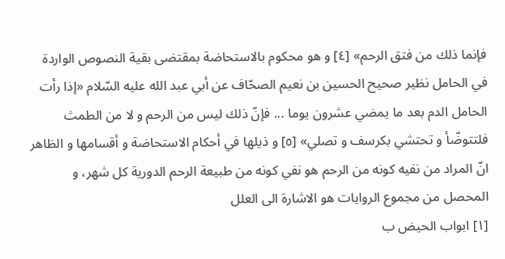فإنما ذلك من فتق الرحم» [٤] و هو محكوم بالاستحاضة بمقتضى بقية النصوص الواردة في الحامل نظير صحيح الحسين بن نعيم الصحّاف عن أبي عبد الله عليه السّلام «إذا رأت الحامل الدم بعد ما يمضي عشرون يوما ... فإنّ ذلك ليس من الرحم و لا من الطمث فلتتوضّأ و تحتشي بكرسف و تصلي» [٥] و ذيلها في أحكام الاستحاضة و أقسامها و الظاهر انّ المراد من نفيه كونه من الرحم هو نفي كونه من طبيعة الرحم الدورية كل شهر، و المحصل من مجموع الروايات هو الاشارة الى العلل
[١] ابواب الحيض ب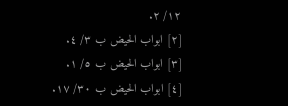١٢/ ٢.
[٢] ابواب الحيض ب ٣/ ٤.
[٣] ابواب الحيض ب ٥/ ١.
[٤] ابواب الحيض ب ٣٠/ ١٧.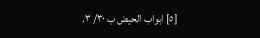[٥] ابواب الحيض ب ٣٠/ ٣.